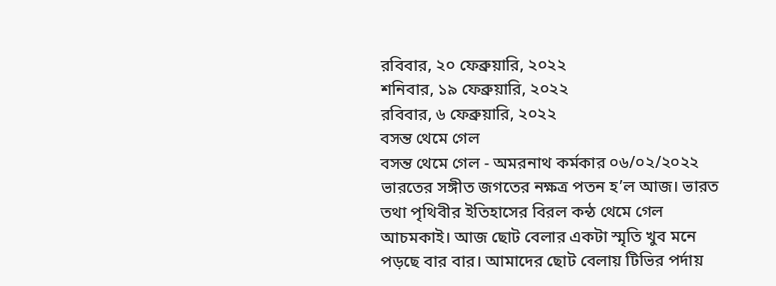রবিবার, ২০ ফেব্রুয়ারি, ২০২২
শনিবার, ১৯ ফেব্রুয়ারি, ২০২২
রবিবার, ৬ ফেব্রুয়ারি, ২০২২
বসন্ত থেমে গেল
বসন্ত থেমে গেল - অমরনাথ কর্মকার ০৬/০২/২০২২
ভারতের সঙ্গীত জগতের নক্ষত্র পতন হ’ল আজ। ভারত তথা পৃথিবীর ইতিহাসের বিরল কন্ঠ থেমে গেল আচমকাই। আজ ছোট বেলার একটা স্মৃতি খুব মনে পড়ছে বার বার। আমাদের ছোট বেলায় টিভির পর্দায়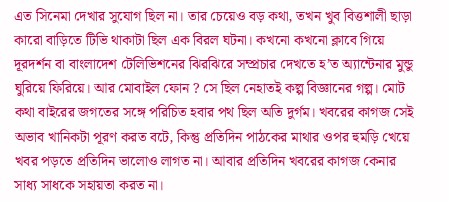এত সিনেমা দেখার সুযোগ ছিল না। তার চেয়েও বড় কথা, তখন খুব বিত্তশালী ছাড়া কারো বাড়িতে টিভি থাকাটা ছিল এক বিরল ঘটনা। কখনো কখনো ক্লাবে গিয়ে দূরদর্শন বা বাংলাদেশ টেলিভিশনের ঝিরঝিরে সম্প্রচার দেখতে হ’ত অ্যান্টেনার মুন্ডু ঘুরিয়ে ফিরিয়ে। আর মোবাইল ফোন ? সে ছিল নেহাতই কল্প বিজ্ঞানের গল্প। মোট কথা বাইরের জগতের সঙ্গে পরিচিত হবার পথ ছিল অতি দুর্গম। খবরের কাগজ সেই অভাব খানিকটা পূরণ করত বটে, কিন্তু প্রতিদিন পাঠকের মাথার ওপর হুমড়ি খেয়ে খবর পড়তে প্রতিদিন ভালোও লাগত না। আবার প্রতিদিন খবরের কাগজ কেনার সাধ্য সাধকে সহায়তা করত না।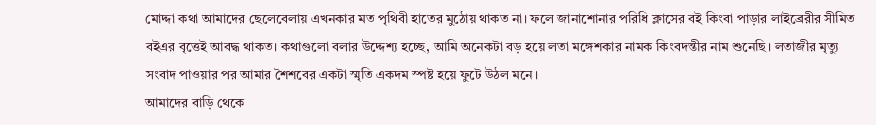মোদ্দা কথা আমাদের ছেলেবেলায় এখনকার মত পৃথিবী হাতের মুঠোয় থাকত না। ফলে জানাশোনার পরিধি ক্লাসের বই কিংবা পাড়ার লাইব্রেরীর সীমিত বইএর বৃত্তেই আবদ্ধ থাকত। কথাগুলো বলার উদ্দেশ্য হচ্ছে, আমি অনেকটা বড় হয়ে লতা মঙ্গেশকার নামক কিংবদন্তীর নাম শুনেছি। লতাজীর মৃত্যু সংবাদ পাওয়ার পর আমার শৈশবের একটা স্মৃতি একদম স্পষ্ট হয়ে ফুটে উঠল মনে।
আমাদের বাড়ি থেকে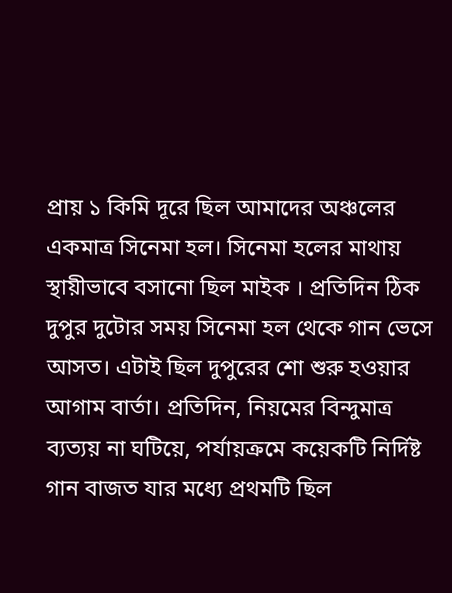প্রায় ১ কিমি দূরে ছিল আমাদের অঞ্চলের একমাত্র সিনেমা হল। সিনেমা হলের মাথায় স্থায়ীভাবে বসানো ছিল মাইক । প্রতিদিন ঠিক দুপুর দুটোর সময় সিনেমা হল থেকে গান ভেসে আসত। এটাই ছিল দুপুরের শো শুরু হওয়ার আগাম বার্তা। প্রতিদিন, নিয়মের বিন্দুমাত্র ব্যত্যয় না ঘটিয়ে, পর্যায়ক্রমে কয়েকটি নির্দিষ্ট গান বাজত যার মধ্যে প্রথমটি ছিল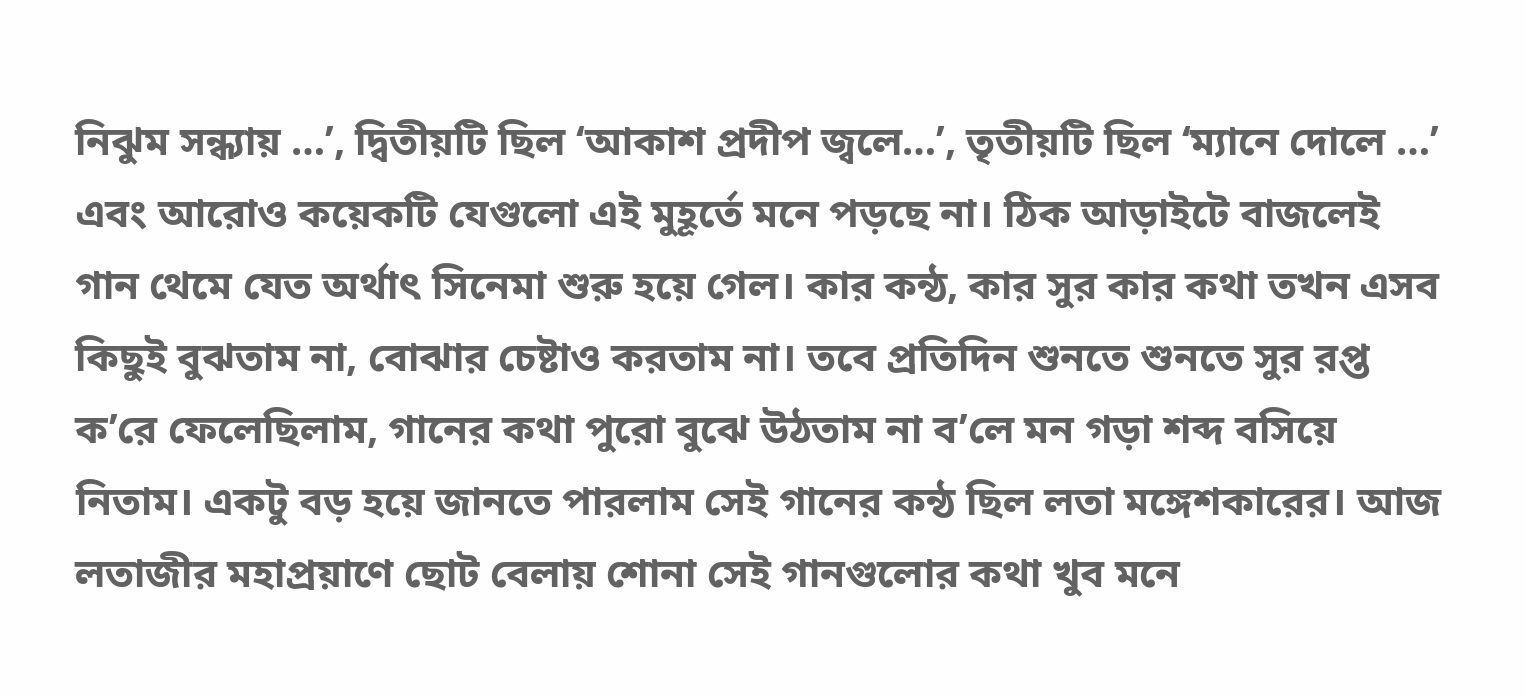নিঝুম সন্ধ্যায় …’, দ্বিতীয়টি ছিল ‘আকাশ প্রদীপ জ্বলে…’, তৃতীয়টি ছিল ‘ম্যানে দোলে …’ এবং আরোও কয়েকটি যেগুলো এই মুহূর্তে মনে পড়ছে না। ঠিক আড়াইটে বাজলেই গান থেমে যেত অর্থাৎ সিনেমা শুরু হয়ে গেল। কার কন্ঠ, কার সুর কার কথা তখন এসব কিছুই বুঝতাম না, বোঝার চেষ্টাও করতাম না। তবে প্রতিদিন শুনতে শুনতে সুর রপ্ত ক’রে ফেলেছিলাম, গানের কথা পুরো বুঝে উঠতাম না ব’লে মন গড়া শব্দ বসিয়ে নিতাম। একটু বড় হয়ে জানতে পারলাম সেই গানের কন্ঠ ছিল লতা মঙ্গেশকারের। আজ লতাজীর মহাপ্রয়াণে ছোট বেলায় শোনা সেই গানগুলোর কথা খুব মনে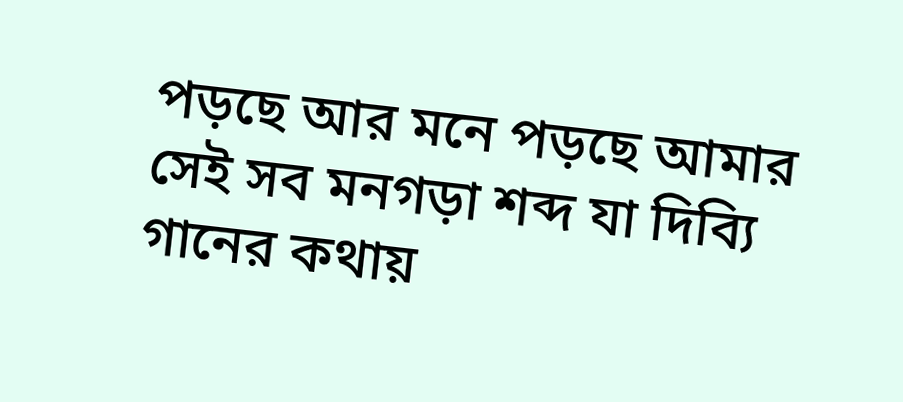পড়ছে আর মনে পড়ছে আমার সেই সব মনগড়া শব্দ যা দিব্যি গানের কথায়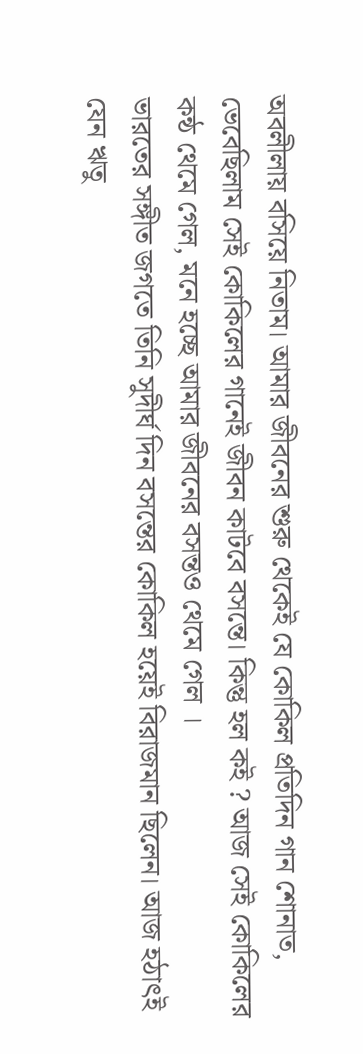অবলীলায় বসিয়ে নিতাম। আমার জীবনের শুরু থেকেই যে কোকিল প্রতিদিন গান শোনাত, ভেবেছিলাম সেই কোকিলের গানেই জীবন কাটবে বসন্তে। কিন্তু হল কই ? আজ সেই কোকিলের কন্ঠ থেমে গেল, মনে হচ্ছে আমার জীবনের বসন্তও থেমে গেল ।
ভারতের সঙ্গীত জগতে তিনি সুদীর্ঘ দিন বসন্তের কোকিল হয়েই বিরাজমান ছিলেন। আজ হঠাৎই যেন ঋতু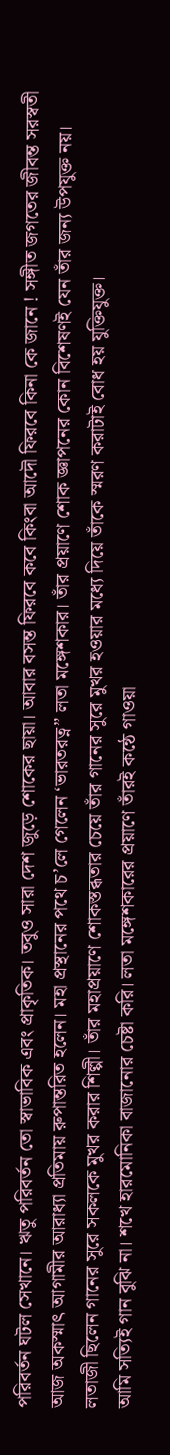পরিবর্তন ঘটল সেখানে। ঋতু পরিবর্তন তো স্বাভাবিক এবং প্রাকৃতিক। তবুও সারা দেশ জুড়ে শোকের ছায়া। আবার বসন্ত ফিরবে কবে কিংবা আদৌ ফিরবে কিনা কে জানে ! সঙ্গীত জগতের জীবন্ত সরস্বতী আজ অকস্মাৎ আগামীর আরাধ্যা প্রতিমায় রুপান্তরিত হলেন। মহা প্রস্থানের পথে চ’লে গেলেন ‘ভারতরত্ন” লতা মঙ্গেশকার। তাঁর প্রয়াণে শোক জ্ঞাপনের কোন বিশেষণই যেন তাঁর জন্য উপযুক্ত নয়। লতাজী ছিলেন গানের সুরে সকলকে মুখর করার শিল্পী। তাঁর মহাপ্রয়াণে শোকস্তব্ধতার চেয়ে তাঁর গানের সুরে মুখর হওয়ার মধ্যে দিয়ে তাঁকে স্মরণ করাটাই বোধ হয় যুক্তিযুক্ত।
আমি সত্যিই গান বুঝি না। শখে হারমোনিকা বাজানোর চেষ্টা করি। লতা মঙ্গেশকারের প্রয়াণে তাঁরই কন্ঠে গাওয়া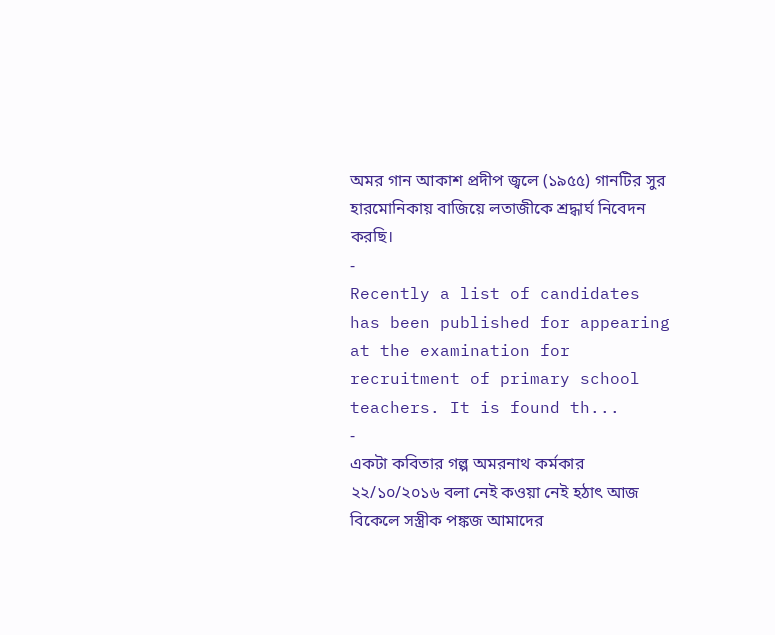অমর গান আকাশ প্রদীপ জ্বলে (১৯৫৫) গানটির সুর হারমোনিকায় বাজিয়ে লতাজীকে শ্রদ্ধার্ঘ নিবেদন করছি।
-
Recently a list of candidates has been published for appearing at the examination for recruitment of primary school teachers. It is found th...
-
একটা কবিতার গল্প অমরনাথ কর্মকার ২২/১০/২০১৬ বলা নেই কওয়া নেই হঠাৎ আজ বিকেলে সস্ত্রীক পঙ্কজ আমাদের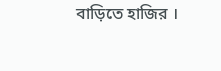বাড়িতে হাজির ।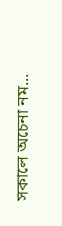সকালে অচেনা নম...